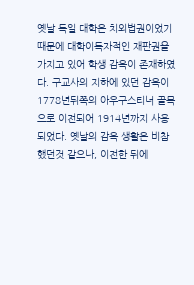옛날 독일 대학은 치외법권이었기 때문에 대학이독자적인 재판권을 가지고 있어 학생 감옥이 존재하였다. 구교사의 지하에 있던 감옥이 1778년뒤쪽의 아우구스티너 골목으로 이전되어 1914년까지 사용되었다. 옛날의 감옥 생활은 비참했던것 같으나, 이전한 뒤에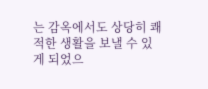는 감옥에서도 상당히 쾌적한 생활을 보낼 수 있게 되었으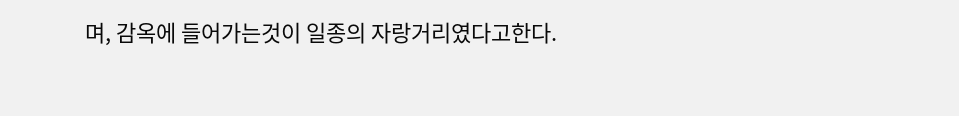며, 감옥에 들어가는것이 일종의 자랑거리였다고한다.